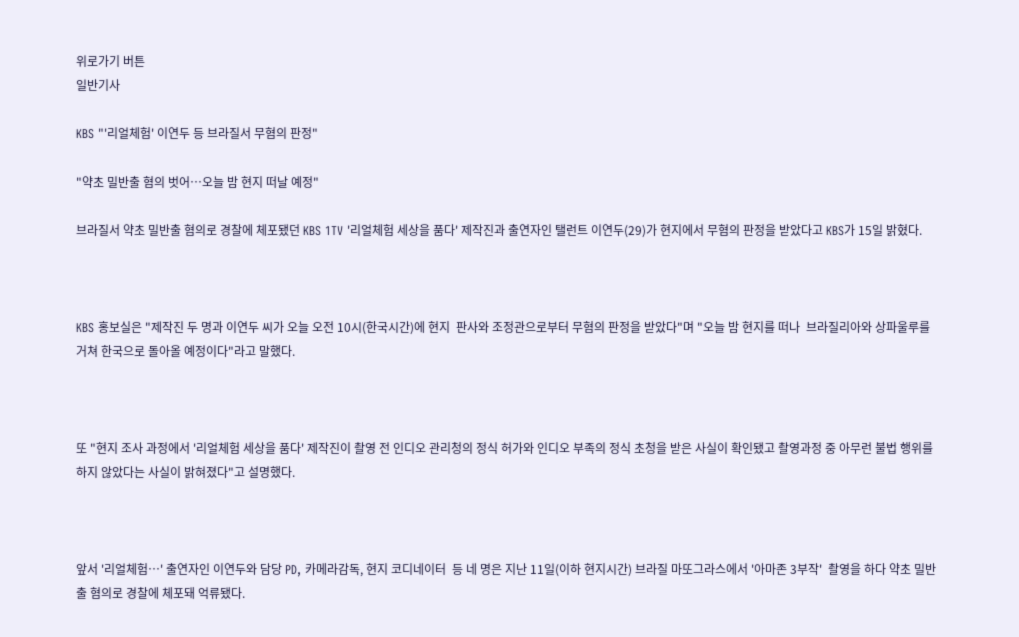위로가기 버튼
일반기사

KBS "'리얼체험' 이연두 등 브라질서 무혐의 판정"

"약초 밀반출 혐의 벗어…오늘 밤 현지 떠날 예정"

브라질서 약초 밀반출 혐의로 경찰에 체포됐던 KBS 1TV '리얼체험 세상을 품다' 제작진과 출연자인 탤런트 이연두(29)가 현지에서 무혐의 판정을 받았다고 KBS가 15일 밝혔다.



KBS 홍보실은 "제작진 두 명과 이연두 씨가 오늘 오전 10시(한국시간)에 현지  판사와 조정관으로부터 무혐의 판정을 받았다"며 "오늘 밤 현지를 떠나  브라질리아와 상파울루를 거쳐 한국으로 돌아올 예정이다"라고 말했다.



또 "현지 조사 과정에서 '리얼체험 세상을 품다' 제작진이 촬영 전 인디오 관리청의 정식 허가와 인디오 부족의 정식 초청을 받은 사실이 확인됐고 촬영과정 중 아무런 불법 행위를 하지 않았다는 사실이 밝혀졌다"고 설명했다.



앞서 '리얼체험…' 출연자인 이연두와 담당 PD, 카메라감독, 현지 코디네이터  등 네 명은 지난 11일(이하 현지시간) 브라질 마또그라스에서 '아마존 3부작'  촬영을 하다 약초 밀반출 혐의로 경찰에 체포돼 억류됐다.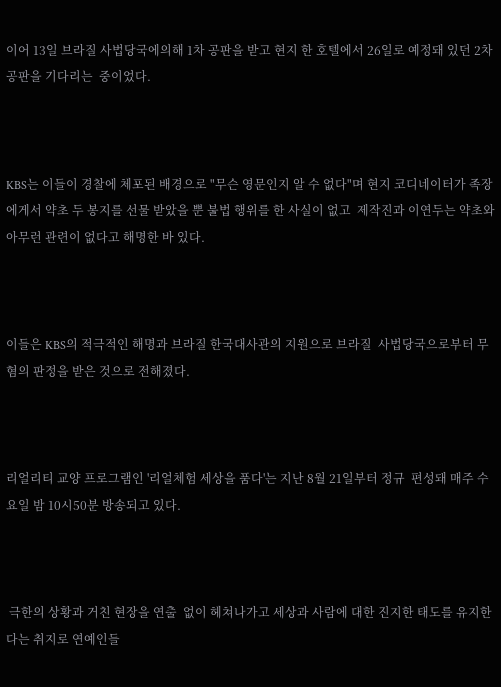이어 13일 브라질 사법당국에의해 1차 공판을 받고 현지 한 호텔에서 26일로 예정돼 있던 2차 공판을 기다리는  중이었다.



KBS는 이들이 경찰에 체포된 배경으로 "무슨 영문인지 알 수 없다"며 현지 코디네이터가 족장에게서 약초 두 봉지를 선물 받았을 뿐 불법 행위를 한 사실이 없고  제작진과 이연두는 약초와 아무런 관련이 없다고 해명한 바 있다.



이들은 KBS의 적극적인 해명과 브라질 한국대사관의 지원으로 브라질  사법당국으로부터 무혐의 판정을 받은 것으로 전해졌다.



리얼리티 교양 프로그램인 '리얼체험 세상을 품다'는 지난 8월 21일부터 정규  편성돼 매주 수요일 밤 10시50분 방송되고 있다.



 극한의 상황과 거친 현장을 연출  없이 헤쳐나가고 세상과 사람에 대한 진지한 태도를 유지한다는 취지로 연예인들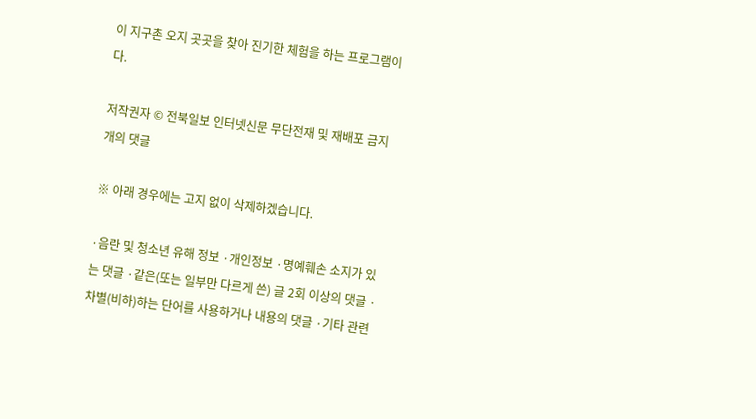이 지구촌 오지 곳곳을 찾아 진기한 체험을 하는 프로그램이다.

저작권자 © 전북일보 인터넷신문 무단전재 및 재배포 금지
개의 댓글

※ 아래 경우에는 고지 없이 삭제하겠습니다.

·음란 및 청소년 유해 정보 ·개인정보 ·명예훼손 소지가 있는 댓글 ·같은(또는 일부만 다르게 쓴) 글 2회 이상의 댓글 · 차별(비하)하는 단어를 사용하거나 내용의 댓글 ·기타 관련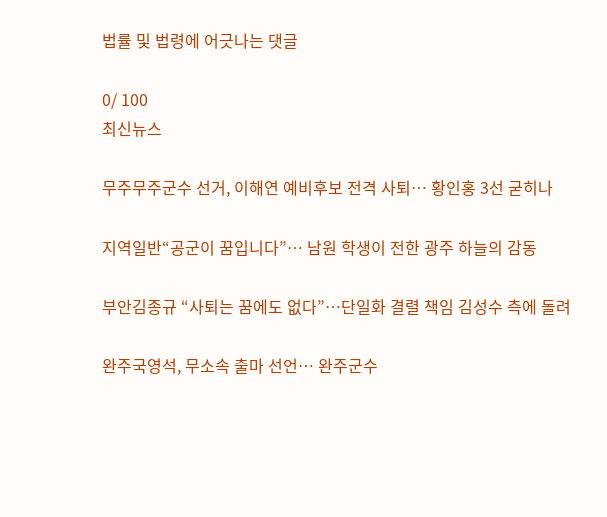법률 및 법령에 어긋나는 댓글

0/ 100
최신뉴스

무주무주군수 선거, 이해연 예비후보 전격 사퇴… 황인홍 3선 굳히나

지역일반“공군이 꿈입니다”… 남원 학생이 전한 광주 하늘의 감동

부안김종규 “사퇴는 꿈에도 없다”…단일화 결렬 책임 김성수 측에 돌려

완주국영석, 무소속 출마 선언… 완주군수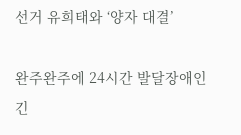선거 유희태와 ‘양자 대결’

완주완주에 24시간 발달장애인 긴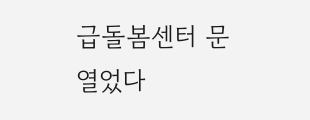급돌봄센터 문 열었다